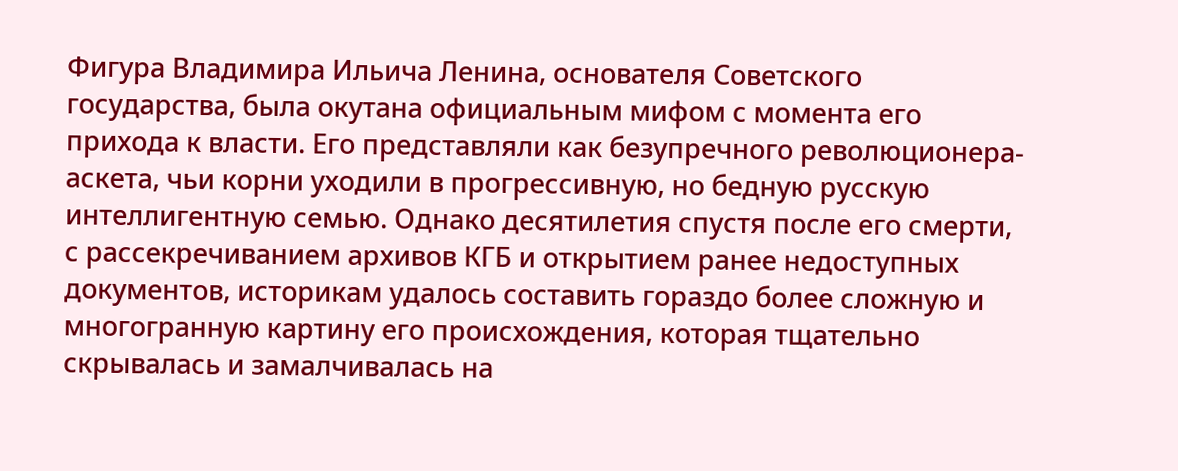Фигура Владимира Ильича Ленина, основателя Советского государства, была окутана официальным мифом с момента его прихода к власти. Его представляли как безупречного революционера-аскета, чьи корни уходили в прогрессивную, но бедную русскую интеллигентную семью. Однако десятилетия спустя после его смерти, с рассекречиванием архивов КГБ и открытием ранее недоступных документов, историкам удалось составить гораздо более сложную и многогранную картину его происхождения, которая тщательно скрывалась и замалчивалась на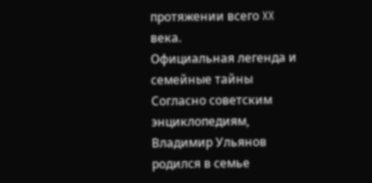протяжении всего XX века.
Официальная легенда и семейные тайны
Согласно советским энциклопедиям, Владимир Ульянов родился в семье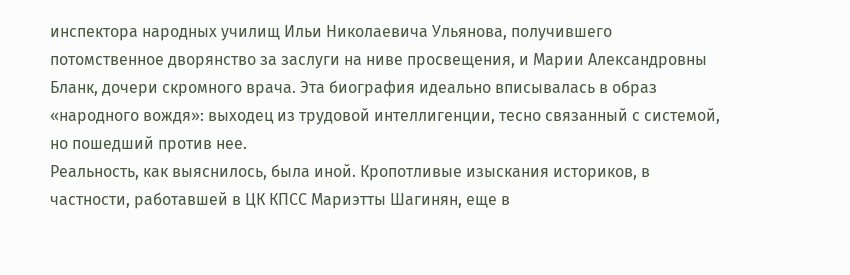инспектора народных училищ Ильи Николаевича Ульянова, получившего потомственное дворянство за заслуги на ниве просвещения, и Марии Александровны Бланк, дочери скромного врача. Эта биография идеально вписывалась в образ «народного вождя»: выходец из трудовой интеллигенции, тесно связанный с системой, но пошедший против нее.
Реальность, как выяснилось, была иной. Кропотливые изыскания историков, в частности, работавшей в ЦК КПСС Мариэтты Шагинян, еще в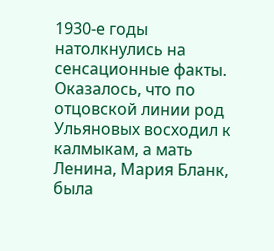1930-е годы натолкнулись на сенсационные факты. Оказалось, что по отцовской линии род Ульяновых восходил к калмыкам, а мать Ленина, Мария Бланк, была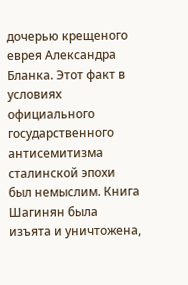дочерью крещеного еврея Александра Бланка. Этот факт в условиях официального государственного антисемитизма сталинской эпохи был немыслим. Книга Шагинян была изъята и уничтожена,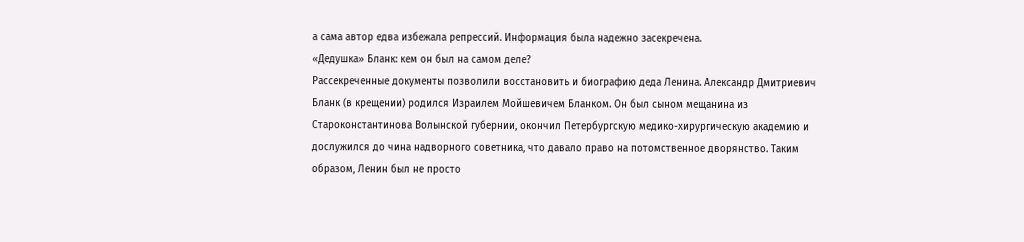а сама автор едва избежала репрессий. Информация была надежно засекречена.
«Дедушка» Бланк: кем он был на самом деле?
Рассекреченные документы позволили восстановить и биографию деда Ленина. Александр Дмитриевич Бланк (в крещении) родился Израилем Мойшевичем Бланком. Он был сыном мещанина из Староконстантинова Волынской губернии, окончил Петербургскую медико-хирургическую академию и дослужился до чина надворного советника, что давало право на потомственное дворянство. Таким образом, Ленин был не просто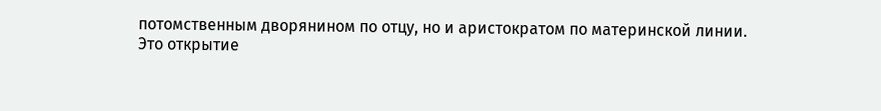потомственным дворянином по отцу, но и аристократом по материнской линии.
Это открытие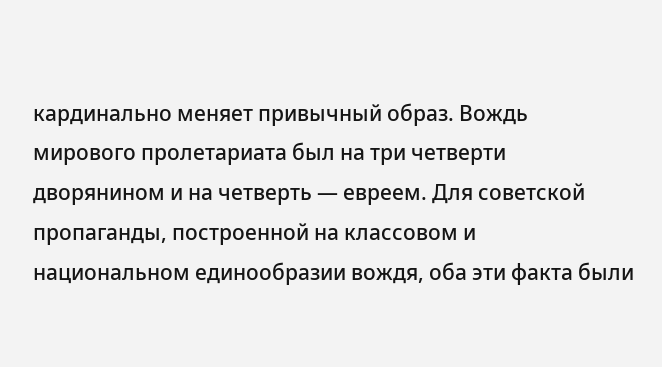кардинально меняет привычный образ. Вождь мирового пролетариата был на три четверти дворянином и на четверть — евреем. Для советской пропаганды, построенной на классовом и национальном единообразии вождя, оба эти факта были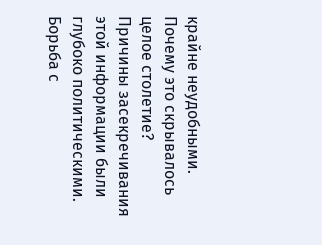крайне неудобными.
Почему это скрывалось целое столетие?
Причины засекречивания этой информации были глубоко политическими.
Борьба с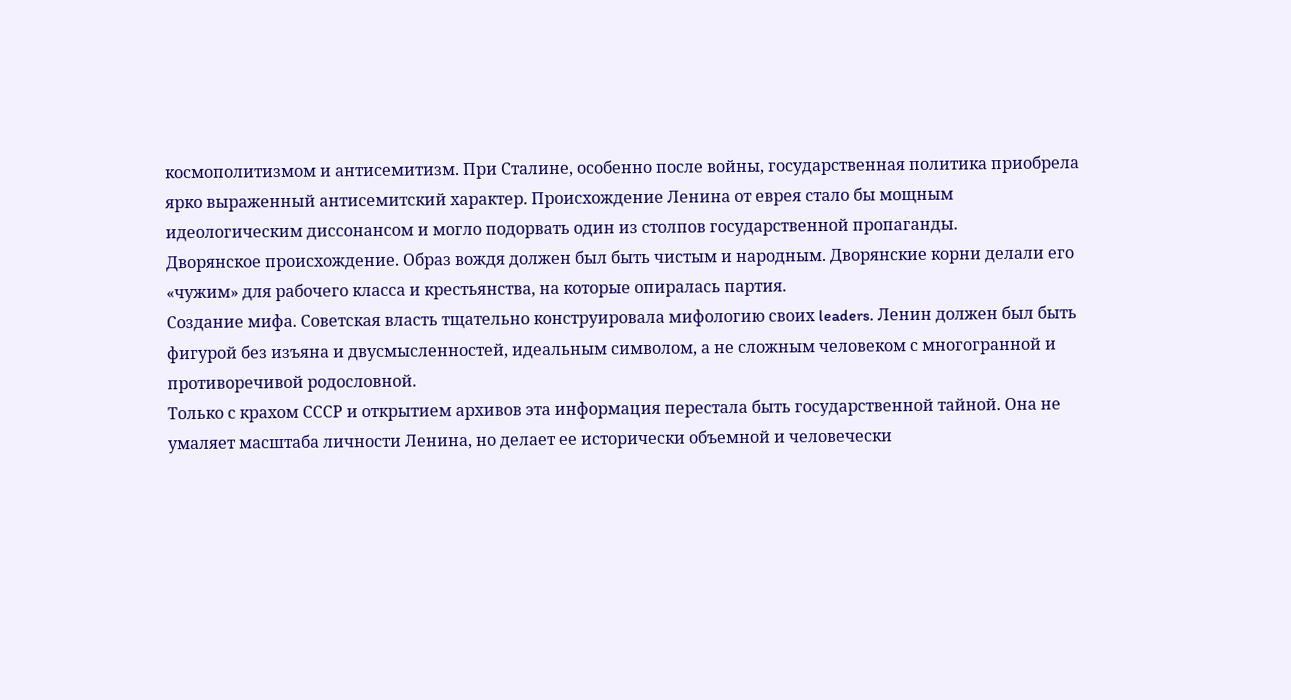космополитизмом и антисемитизм. При Сталине, особенно после войны, государственная политика приобрела ярко выраженный антисемитский характер. Происхождение Ленина от еврея стало бы мощным идеологическим диссонансом и могло подорвать один из столпов государственной пропаганды.
Дворянское происхождение. Образ вождя должен был быть чистым и народным. Дворянские корни делали его «чужим» для рабочего класса и крестьянства, на которые опиралась партия.
Создание мифа. Советская власть тщательно конструировала мифологию своих leaders. Ленин должен был быть фигурой без изъяна и двусмысленностей, идеальным символом, а не сложным человеком с многогранной и противоречивой родословной.
Только с крахом СССР и открытием архивов эта информация перестала быть государственной тайной. Она не умаляет масштаба личности Ленина, но делает ее исторически объемной и человечески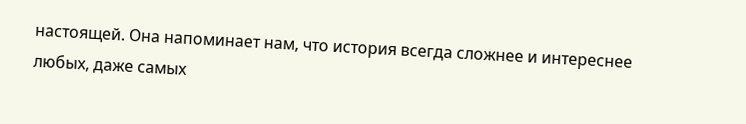настоящей. Она напоминает нам, что история всегда сложнее и интереснее любых, даже самых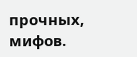прочных, мифов.